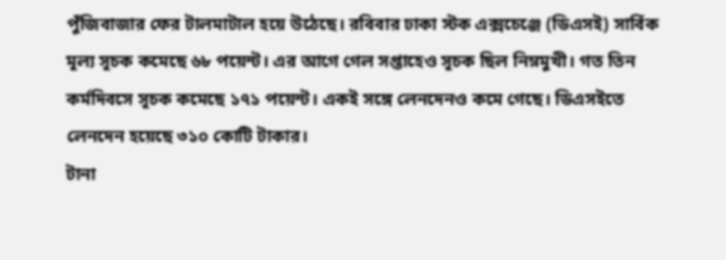পুঁজিবাজার ফের টালমাটাল হয়ে উঠেছে। রবিবার ঢাকা স্টক এক্সচেঞ্জে (ডিএসই) সার্বিক মূল্য সূচক কমেছে ৬৮ পয়েন্ট। এর আগে গেল সপ্তাহেও সূচক ছিল নিম্নমুখী। গত তিন কর্মদিবসে সূচক কমেছে ১৭১ পয়েন্ট। একই সঙ্গে লেনদেনও কমে গেছে। ডিএসইতে লেনদেন হয়েছে ৩১০ কোটি টাকার।
টানা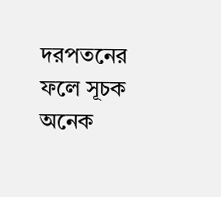দরপতনের ফলে সূচক অনেক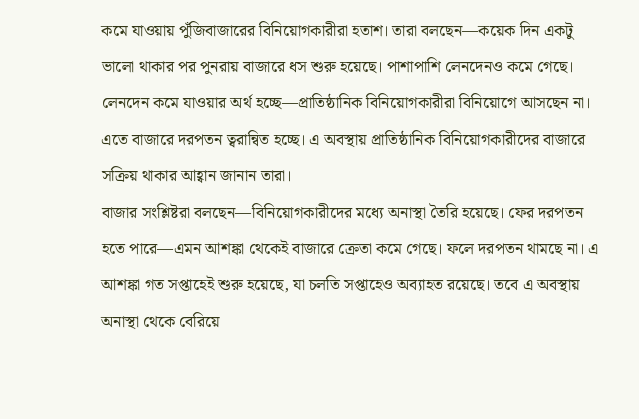কমে যাওয়ায় পুঁজিবাজারের বিনিয়োগকারীরা হতাশ। তারা বলছেন—কয়েক দিন একটু ভালো থাকার পর পুনরায় বাজারে ধস শুরু হয়েছে। পাশাপাশি লেনদেনও কমে গেছে। লেনদেন কমে যাওয়ার অর্থ হচ্ছে—প্রাতিষ্ঠানিক বিনিয়োগকারীরা বিনিয়োগে আসছেন না। এতে বাজারে দরপতন ত্বরান্বিত হচ্ছে। এ অবস্থায় প্রাতিষ্ঠানিক বিনিয়োগকারীদের বাজারে সক্রিয় থাকার আহ্বান জানান তারা।
বাজার সংশ্লিষ্টরা বলছেন—বিনিয়োগকারীদের মধ্যে অনাস্থা তৈরি হয়েছে। ফের দরপতন হতে পারে—এমন আশঙ্কা থেকেই বাজারে ক্রেতা কমে গেছে। ফলে দরপতন থামছে না। এ আশঙ্কা গত সপ্তাহেই শুরু হয়েছে, যা চলতি সপ্তাহেও অব্যাহত রয়েছে। তবে এ অবস্থায় অনাস্থা থেকে বেরিয়ে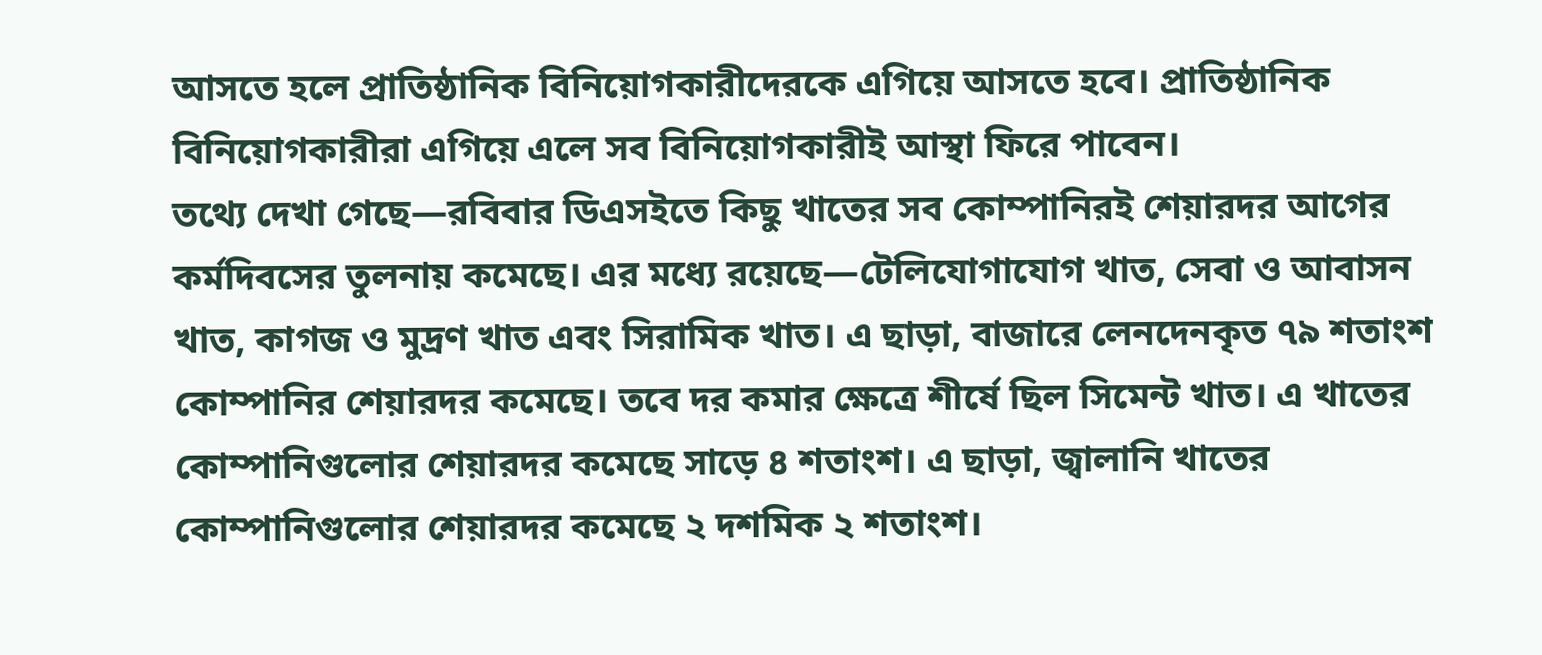আসতে হলে প্রাতিষ্ঠানিক বিনিয়োগকারীদেরকে এগিয়ে আসতে হবে। প্রাতিষ্ঠানিক বিনিয়োগকারীরা এগিয়ে এলে সব বিনিয়োগকারীই আস্থা ফিরে পাবেন।
তথ্যে দেখা গেছে—রবিবার ডিএসইতে কিছু খাতের সব কোম্পানিরই শেয়ারদর আগের কর্মদিবসের তুলনায় কমেছে। এর মধ্যে রয়েছে—টেলিযোগাযোগ খাত, সেবা ও আবাসন খাত, কাগজ ও মুদ্রণ খাত এবং সিরামিক খাত। এ ছাড়া, বাজারে লেনদেনকৃত ৭৯ শতাংশ কোম্পানির শেয়ারদর কমেছে। তবে দর কমার ক্ষেত্রে শীর্ষে ছিল সিমেন্ট খাত। এ খাতের কোম্পানিগুলোর শেয়ারদর কমেছে সাড়ে ৪ শতাংশ। এ ছাড়া, জ্বালানি খাতের কোম্পানিগুলোর শেয়ারদর কমেছে ২ দশমিক ২ শতাংশ।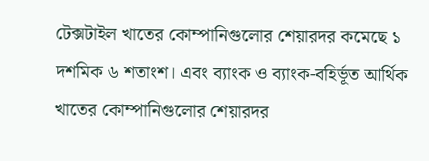টেক্সটাইল খাতের কোম্পানিগুলোর শেয়ারদর কমেছে ১ দশমিক ৬ শতাংশ। এবং ব্যাংক ও ব্যাংক-বহির্ভূত আর্থিক খাতের কোম্পানিগুলোর শেয়ারদর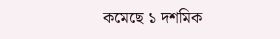কমেছে ১ দশমিক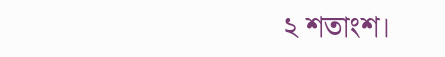২ শতাংশ।